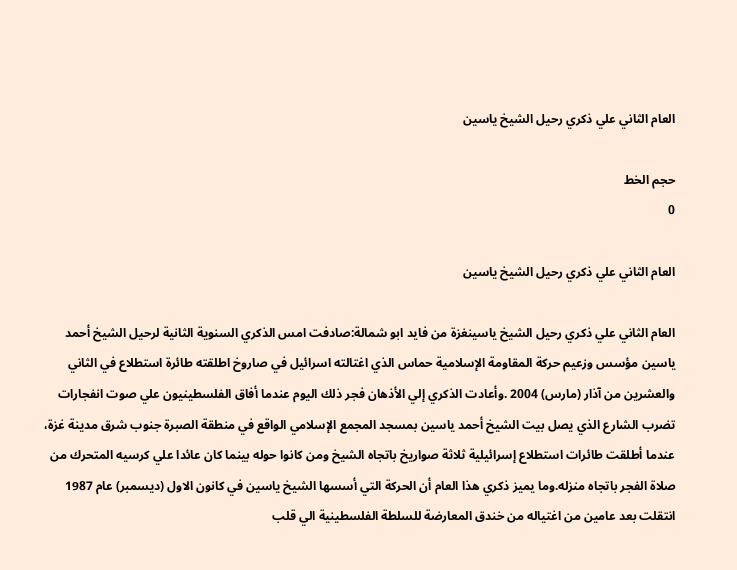العام الثاني علي ذكري رحيل الشيخ ياسين

حجم الخط
0

العام الثاني علي ذكري رحيل الشيخ ياسين

العام الثاني علي ذكري رحيل الشيخ ياسينغزة من فايد ابو شمالة:صادفت امس الذكري السنوية الثانية لرحيل الشيخ أحمد ياسين مؤسس وزعيم حركة المقاومة الإسلامية حماس الذي اغتالته اسرائيل في صاروخ اطلقته طائرة استطلاع في الثاني والعشرين من آذار (مارس) 2004 .وأعادت الذكري إلي الأذهان فجر ذلك اليوم عندما أفاق الفلسطينيون علي صوت انفجارات تضرب الشارع الذي يصل بيت الشيخ أحمد ياسين بمسجد المجمع الإسلامي الواقع في منطقة الصبرة جنوب شرق مدينة غزة، عندما أطلقت طائرات استطلاع إسرائيلية ثلاثة صواريخ باتجاه الشيخ ومن كانوا حوله بينما كان عائدا علي كرسيه المتحرك من صلاة الفجر باتجاه منزله.وما يميز ذكري هذا العام أن الحركة التي أسسها الشيخ ياسين في كانون الاول (ديسمبر) عام 1987 انتقلت بعد عامين من اغتياله من خندق المعارضة للسلطة الفلسطينية الي قلب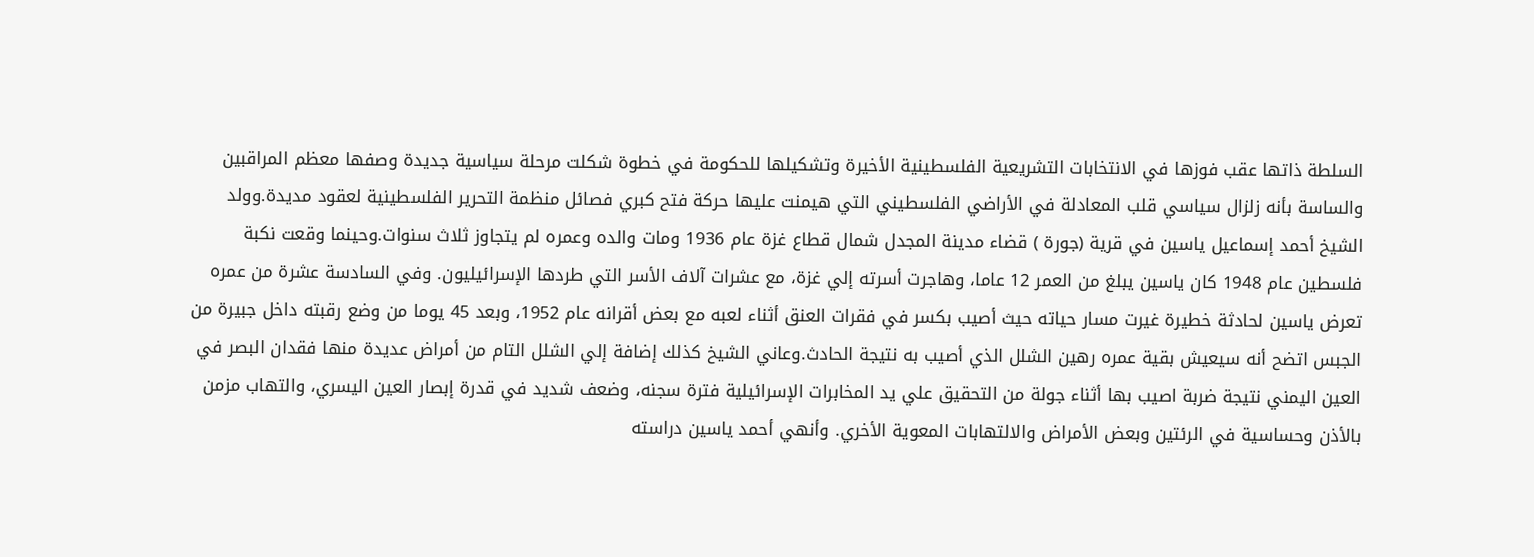السلطة ذاتها عقب فوزها في الانتخابات التشريعية الفلسطينية الأخيرة وتشكيلها للحكومة في خطوة شكلت مرحلة سياسية جديدة وصفها معظم المراقبين والساسة بأنه زلزال سياسي قلب المعادلة في الأراضي الفلسطيني التي هيمنت عليها حركة فتح كبري فصائل منظمة التحرير الفلسطينية لعقود مديدة.وولد الشيخ أحمد إسماعيل ياسين في قرية (جورة ) قضاء مدينة المجدل شمال قطاع غزة عام 1936 ومات والده وعمره لم يتجاوز ثلاث سنوات.وحينما وقعت نكبة فلسطين عام 1948 كان ياسين يبلغ من العمر 12 عاما، وهاجرت أسرته إلي غزة، مع عشرات آلاف الأسر التي طردها الإسرائيليون. وفي السادسة عشرة من عمره تعرض ياسين لحادثة خطيرة غيرت مسار حياته حيث أصيب بكسر في فقرات العنق أثناء لعبه مع بعض أقرانه عام 1952، وبعد 45 يوما من وضع رقبته داخل جبيرة من الجبس اتضح أنه سيعيش بقية عمره رهين الشلل الذي أصيب به نتيجة الحادث.وعاني الشيخ كذلك إضافة إلي الشلل التام من أمراض عديدة منها فقدان البصر في العين اليمني نتيجة ضربة اصيب بها أثناء جولة من التحقيق علي يد المخابرات الإسرائيلية فترة سجنه، وضعف شديد في قدرة إبصار العين اليسري، والتهاب مزمن بالأذن وحساسية في الرئتين وبعض الأمراض والالتهابات المعوية الأخري. وأنهي أحمد ياسين دراسته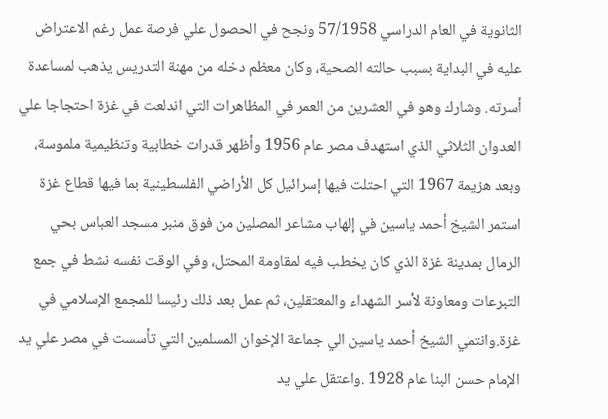الثانوية في العام الدراسي 57/1958 ونجح في الحصول علي فرصة عمل رغم الاعتراض عليه في البداية بسبب حالته الصحية، وكان معظم دخله من مهنة التدريس يذهب لمساعدة أسرته. وشارك وهو في العشرين من العمر في المظاهرات التي اندلعت في غزة احتجاجا علي العدوان الثلاثي الذي استهدف مصر عام 1956 وأظهر قدرات خطابية وتنظيمية ملموسة، وبعد هزيمة 1967 التي احتلت فيها إسرائيل كل الأراضي الفلسطينية بما فيها قطاع غزة استمر الشيخ أحمد ياسين في إلهاب مشاعر المصلين من فوق منبر مسجد العباس بحي الرمال بمدينة غزة الذي كان يخطب فيه لمقاومة المحتل، وفي الوقت نفسه نشط في جمع التبرعات ومعاونة لأسر الشهداء والمعتقلين، ثم عمل بعد ذلك رئيسا للمجمع الإسلامي في غزة.وانتمي الشيخ أحمد ياسين الي جماعة الإخوان المسلمين التي تأسست في مصر علي يد الإمام حسن البنا عام 1928 .واعتقل علي يد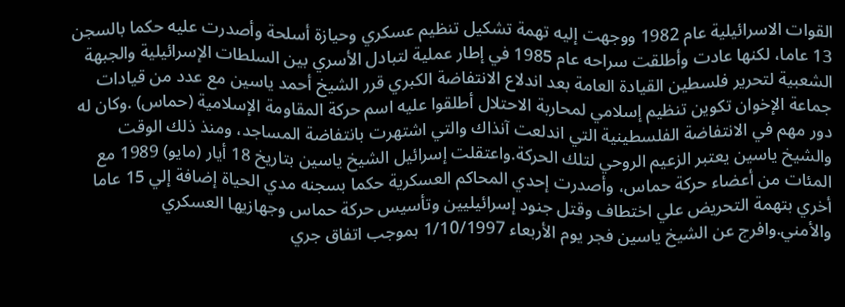القوات الاسرائيلية عام 1982 ووجهت إليه تهمة تشكيل تنظيم عسكري وحيازة أسلحة وأصدرت عليه حكما بالسجن 13 عاما، لكنها عادت وأطلقت سراحه عام 1985 في إطار عملية لتبادل الأسري بين السلطات الإسرائيلية والجبهة الشعبية لتحرير فلسطين القيادة العامة بعد اندلاع الانتفاضة الكبري قرر الشيخ أحمد ياسين مع عدد من قيادات جماعة الإخوان تكوين تنظيم إسلامي لمحاربة الاحتلال أطلقوا عليه اسم حركة المقاومة الإسلامية (حماس) .وكان له دور مهم في الانتفاضة الفلسطينية التي اندلعت آنذاك والتي اشتهرت بانتفاضة المساجد، ومنذ ذلك الوقت والشيخ ياسين يعتبر الزعيم الروحي لتلك الحركة.واعتقلت إسرائيل الشيخ ياسين بتاريخ 18 أيار (مايو) 1989 مع المئات من أعضاء حركة حماس، وأصدرت إحدي المحاكم العسكرية حكما بسجنه مدي الحياة إضافة إلي 15 عاما أخري بتهمة التحريض علي اختطاف وقتل جنود إسرائيليين وتأسيس حركة حماس وجهازيها العسكري والأمني.وافرج عن الشيخ ياسين فجر يوم الأربعاء 1/10/1997 بموجب اتفاق جري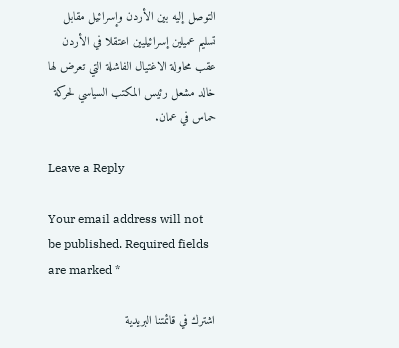التوصل إليه بين الأردن وإسرائيل مقابل تسليم عميلين إسرائيليين اعتقلا في الأردن عقب محاولة الاغتيال الفاشلة التي تعرض لها خالد مشعل رئيس المكتب السياسي لحركة حماس في عمان.

Leave a Reply

Your email address will not be published. Required fields are marked *

اشترك في قائمتنا البريدية